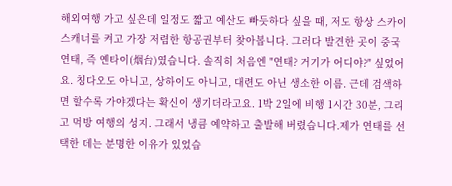해외여행 가고 싶은데 일정도 짧고 예산도 빠듯하다 싶을 때, 저도 항상 스카이스캐너를 켜고 가장 저렴한 항공권부터 찾아봅니다. 그러다 발견한 곳이 중국 연태, 즉 옌타이(烟台)였습니다. 솔직히 처음엔 "연태? 거기가 어디야?" 싶었어요. 칭다오도 아니고, 상하이도 아니고, 대련도 아닌 생소한 이름. 근데 검색하면 할수록 가야겠다는 확신이 생기더라고요. 1박 2일에 비행 1시간 30분, 그리고 먹방 여행의 성지. 그래서 냉큼 예약하고 출발해 버렸습니다.제가 연태를 선택한 데는 분명한 이유가 있었습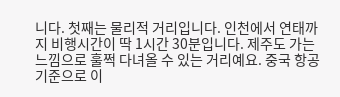니다. 첫째는 물리적 거리입니다. 인천에서 연태까지 비행시간이 딱 1시간 30분입니다. 제주도 가는 느낌으로 훌쩍 다녀올 수 있는 거리예요. 중국 항공 기준으로 이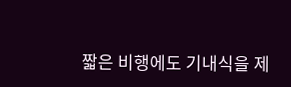짧은 비행에도 기내식을 제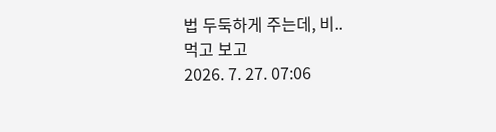법 두둑하게 주는데, 비..
먹고 보고
2026. 7. 27. 07:06